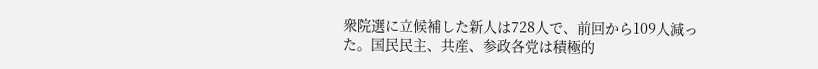衆院選に立候補した新人は728人で、前回から109人減った。国民民主、共産、参政各党は積極的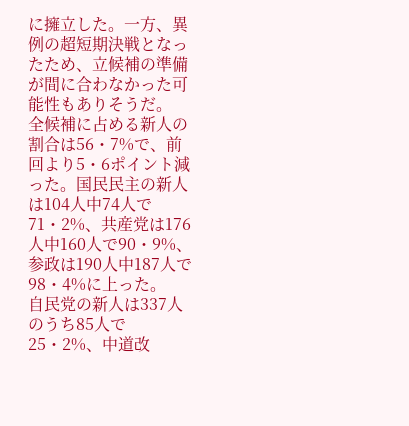に擁立した。一方、異例の超短期決戦となったため、立候補の準備が間に合わなかった可能性もありそうだ。
全候補に占める新人の割合は56・7%で、前回より5・6ポイント減った。国民民主の新人は104人中74人で71・2%、共産党は176人中160人で90・9%、参政は190人中187人で98・4%に上った。
自民党の新人は337人のうち85人で25・2%、中道改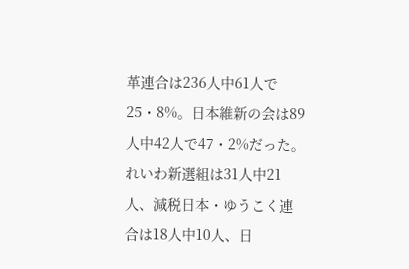革連合は236人中61人で25・8%。日本維新の会は89人中42人で47・2%だった。
れいわ新選組は31人中21人、減税日本・ゆうこく連合は18人中10人、日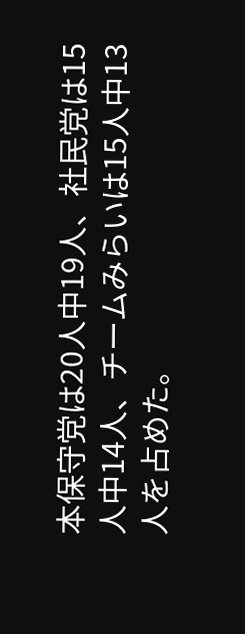本保守党は20人中19人、社民党は15人中14人、チームみらいは15人中13人を占めた。